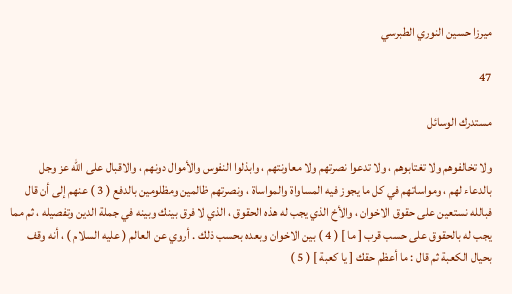ميرزا حسين النوري الطبرسي

47

مستدرك الوسائل

ولا تخالفوهم ولا تغتابوهم ، ولا تدعوا نصرتهم ولا معاونتهم ، وابذلوا النفوس والأموال دونهم ، والاقبال على الله عز وجل بالدعاء لهم ، ومواساتهم في كل ما يجوز فيه المساواة والمواساة ، ونصرتهم ظالمين ومظلومين بالدفع ( 3 ) عنهم إلى أن قال فبالله نستعين على حقوق الاخوان ، والأخ الذي يجب له هذه الحقوق ، الذي لا فرق بينك وبينه في جملة الدين وتفصيله ، ثم مما يجب له بالحقوق على حسب قرب [ ما ] ( 4 ) بين الاخوان وبعده بحسب ذلك . أروي عن العالم ( عليه السلام ) ، أنه وقف بحيال الكعبة ثم قال : ما أعظم حقك [ يا كعبة ] ( 5 )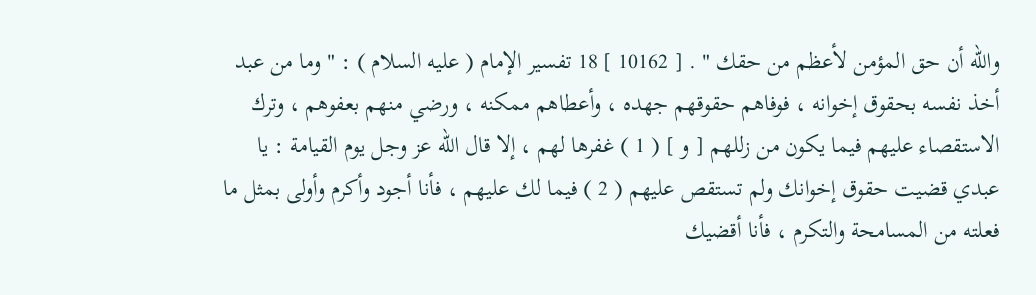والله أن حق المؤمن لأعظم من حقك " . [ 10162 ] 18 تفسير الإمام ( عليه السلام ) : " وما من عبد أخذ نفسه بحقوق إخوانه ، فوفاهم حقوقهم جهده ، وأعطاهم ممكنه ، ورضي منهم بعفوهم ، وترك الاستقصاء عليهم فيما يكون من زللهم [ و ] ( 1 ) غفرها لهم ، إلا قال الله عز وجل يوم القيامة : يا عبدي قضيت حقوق إخوانك ولم تستقص عليهم ( 2 ) فيما لك عليهم ، فأنا أجود وأكرم وأولى بمثل ما فعلته من المسامحة والتكرم ، فأنا أقضيك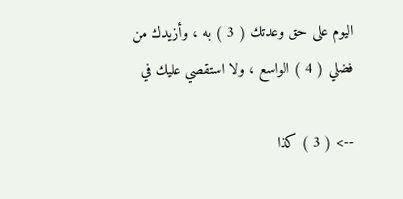اليوم على حق وعدتك ( 3 ) به ، وأزيدك من فضلي ( 4 ) الواسع ، ولا استقصي عليك في

--> ( 3 ) كذا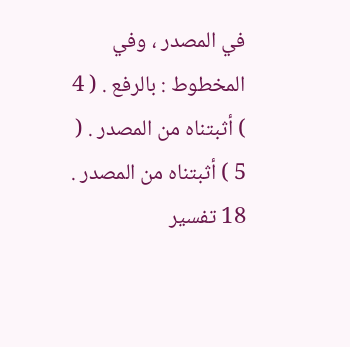في المصدر ، وفي المخطوط : بالرفع . ( 4 ) أثبتناه من المصدر . ( 5 ) أثبتناه من المصدر . 18 تفسير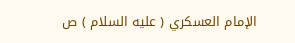الإمام العسكري ( عليه السلام ) ص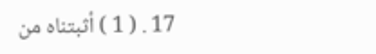17 . ( 1 ) أثبتناه من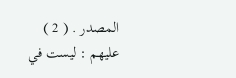المصدر . ( 2 ) عليهم : ليست في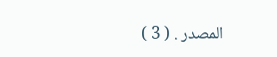المصدر . ( 3 )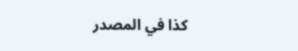كذا في المصدر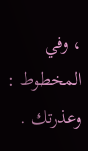، وفي المخطوط : وعذرتك .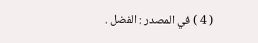( 4 ) في المصدر : الفضل .